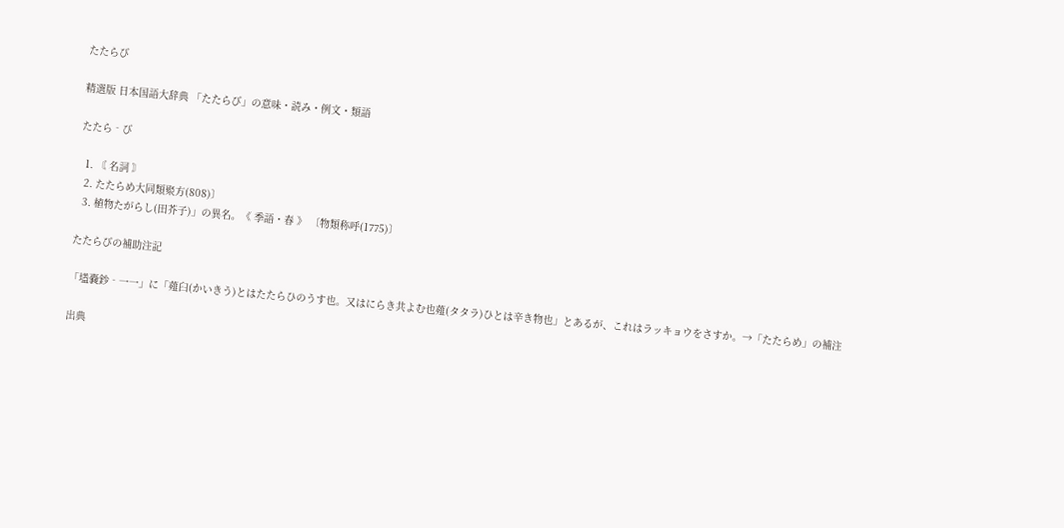たたらび

精選版 日本国語大辞典 「たたらび」の意味・読み・例文・類語

たたら‐び

  1. 〘 名詞 〙
  2. たたらめ大同類聚方(808)〕
  3. 植物たがらし(田芥子)」の異名。《 季語・春 》 〔物類称呼(1775)〕

たたらびの補助注記

「壒嚢鈔‐一一」に「薤臼(かいきう)とはたたらひのうす也。又はにらき共よむ也薤(タタラ)ひとは辛き物也」とあるが、これはラッキョウをさすか。→「たたらめ」の補注

出典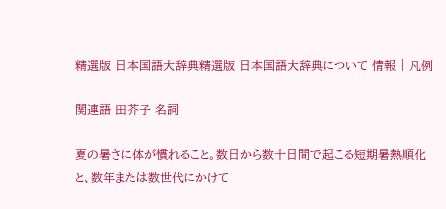精選版 日本国語大辞典精選版 日本国語大辞典について 情報 | 凡例

関連語 田芥子 名詞

夏の暑さに体が慣れること。数日から数十日間で起こる短期暑熱順化と、数年または数世代にかけて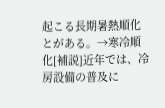起こる長期暑熱順化とがある。→寒冷順化[補説]近年では、冷房設備の普及に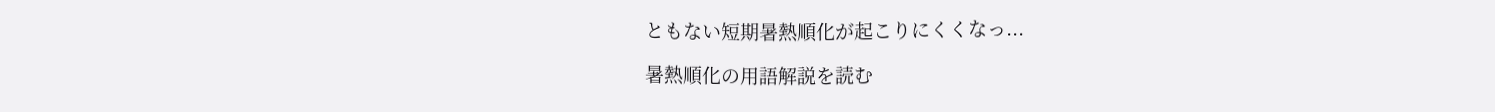ともない短期暑熱順化が起こりにくくなっ...

暑熱順化の用語解説を読む